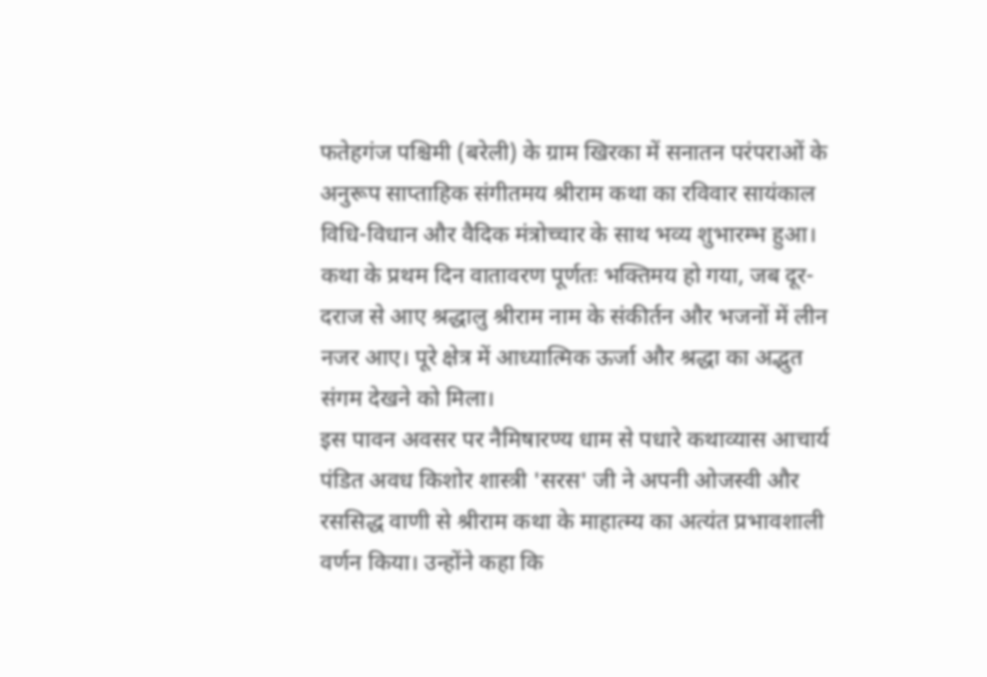फतेहगंज पश्चिमी (बरेली) के ग्राम खिरका में सनातन परंपराओं के अनुरूप साप्ताहिक संगीतमय श्रीराम कथा का रविवार सायंकाल विधि-विधान और वैदिक मंत्रोच्चार के साथ भव्य शुभारम्भ हुआ। कथा के प्रथम दिन वातावरण पूर्णतः भक्तिमय हो गया, जब दूर-दराज से आए श्रद्धालु श्रीराम नाम के संकीर्तन और भजनों में लीन नजर आए। पूरे क्षेत्र में आध्यात्मिक ऊर्जा और श्रद्धा का अद्भुत संगम देखने को मिला।
इस पावन अवसर पर नैमिषारण्य धाम से पधारे कथाव्यास आचार्य पंडित अवध किशोर शास्त्री 'सरस' जी ने अपनी ओजस्वी और रससिद्ध वाणी से श्रीराम कथा के माहात्म्य का अत्यंत प्रभावशाली वर्णन किया। उन्होंने कहा कि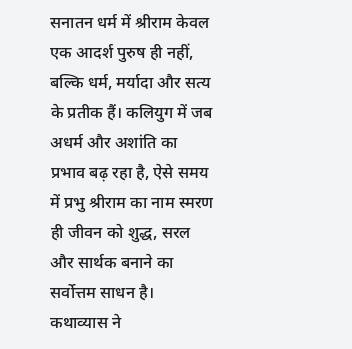सनातन धर्म में श्रीराम केवल एक आदर्श पुरुष ही नहीं, बल्कि धर्म, मर्यादा और सत्य के प्रतीक हैं। कलियुग में जब अधर्म और अशांति का प्रभाव बढ़ रहा है, ऐसे समय में प्रभु श्रीराम का नाम स्मरण ही जीवन को शुद्ध, सरल और सार्थक बनाने का सर्वोत्तम साधन है।
कथाव्यास ने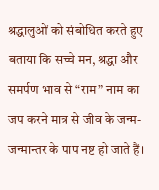श्रद्धालुओं को संबोधित करते हुए बताया कि सच्चे मन, श्रद्धा और समर्पण भाव से “राम” नाम का जप करने मात्र से जीव के जन्म-जन्मान्तर के पाप नष्ट हो जाते हैं।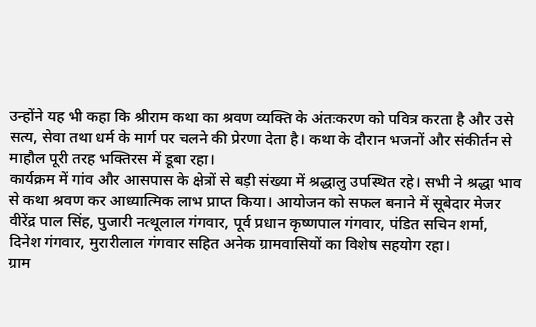उन्होंने यह भी कहा कि श्रीराम कथा का श्रवण व्यक्ति के अंतःकरण को पवित्र करता है और उसे सत्य, सेवा तथा धर्म के मार्ग पर चलने की प्रेरणा देता है। कथा के दौरान भजनों और संकीर्तन से माहौल पूरी तरह भक्तिरस में डूबा रहा।
कार्यक्रम में गांव और आसपास के क्षेत्रों से बड़ी संख्या में श्रद्धालु उपस्थित रहे। सभी ने श्रद्धा भाव से कथा श्रवण कर आध्यात्मिक लाभ प्राप्त किया। आयोजन को सफल बनाने में सूबेदार मेजर वीरेंद्र पाल सिंह, पुजारी नत्थूलाल गंगवार, पूर्व प्रधान कृष्णपाल गंगवार, पंडित सचिन शर्मा, दिनेश गंगवार, मुरारीलाल गंगवार सहित अनेक ग्रामवासियों का विशेष सहयोग रहा।
ग्राम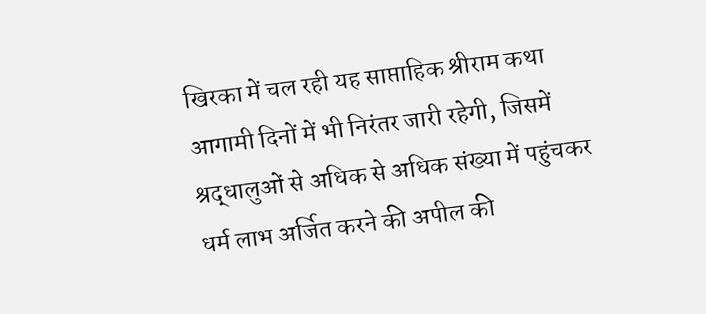खिरका में चल रही यह साप्ताहिक श्रीराम कथा आगामी दिनों में भी निरंतर जारी रहेगी, जिसमें श्रद्धालुओं से अधिक से अधिक संख्या में पहुंचकर धर्म लाभ अर्जित करने की अपील की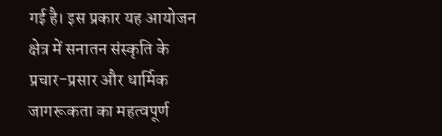गई है। इस प्रकार यह आयोजन क्षेत्र में सनातन संस्कृति के प्रचार-प्रसार और धार्मिक जागरूकता का महत्वपूर्ण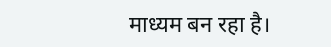माध्यम बन रहा है।